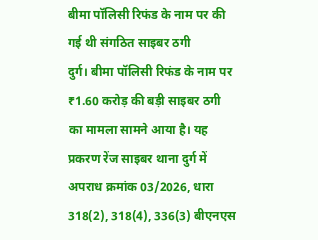बीमा पॉलिसी रिफंड के नाम पर की गई थी संगठित साइबर ठगी
दुर्ग। बीमा पॉलिसी रिफंड के नाम पर ₹1.60 करोड़ की बड़ी साइबर ठगी का मामला सामने आया है। यह प्रकरण रेंज साइबर थाना दुर्ग में अपराध क्रमांक 03/2026, धारा 318(2), 318(4), 336(3) बीएनएस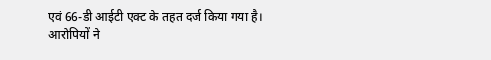एवं 66-डी आईटी एक्ट के तहत दर्ज किया गया है।
आरोपियों ने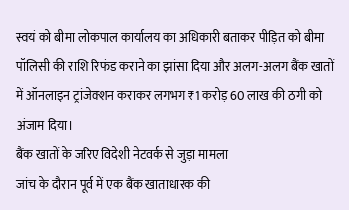स्वयं को बीमा लोकपाल कार्यालय का अधिकारी बताकर पीड़ित को बीमा पॉलिसी की राशि रिफंड कराने का झांसा दिया और अलग-अलग बैंक खातों में ऑनलाइन ट्रांजेक्शन कराकर लगभग ₹1 करोड़ 60 लाख की ठगी को अंजाम दिया।
बैंक खातों के जरिए विदेशी नेटवर्क से जुड़ा मामला
जांच के दौरान पूर्व में एक बैंक खाताधारक की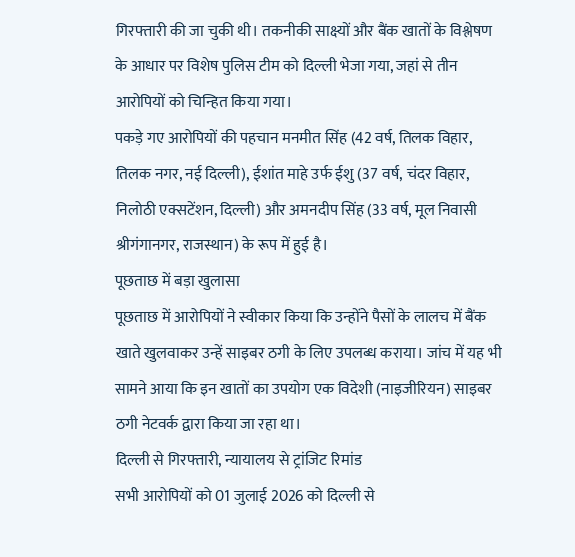गिरफ्तारी की जा चुकी थी। तकनीकी साक्ष्यों और बैंक खातों के विश्लेषण के आधार पर विशेष पुलिस टीम को दिल्ली भेजा गया, जहां से तीन आरोपियों को चिन्हित किया गया।
पकड़े गए आरोपियों की पहचान मनमीत सिंह (42 वर्ष, तिलक विहार, तिलक नगर, नई दिल्ली), ईशांत माहे उर्फ ईशु (37 वर्ष, चंदर विहार, निलोठी एक्सटेंशन, दिल्ली) और अमनदीप सिंह (33 वर्ष, मूल निवासी श्रीगंगानगर, राजस्थान) के रूप में हुई है।
पूछताछ में बड़ा खुलासा
पूछताछ में आरोपियों ने स्वीकार किया कि उन्होंने पैसों के लालच में बैंक खाते खुलवाकर उन्हें साइबर ठगी के लिए उपलब्ध कराया। जांच में यह भी सामने आया कि इन खातों का उपयोग एक विदेशी (नाइजीरियन) साइबर ठगी नेटवर्क द्वारा किया जा रहा था।
दिल्ली से गिरफ्तारी, न्यायालय से ट्रांजिट रिमांड
सभी आरोपियों को 01 जुलाई 2026 को दिल्ली से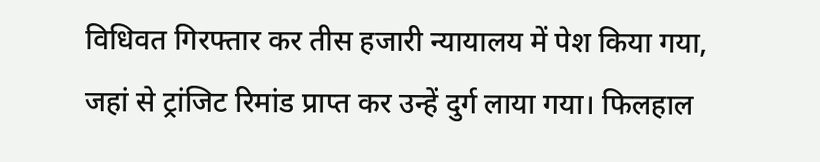विधिवत गिरफ्तार कर तीस हजारी न्यायालय में पेश किया गया, जहां से ट्रांजिट रिमांड प्राप्त कर उन्हें दुर्ग लाया गया। फिलहाल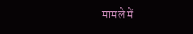मामले में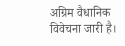अग्रिम वैधानिक विवेचना जारी है।